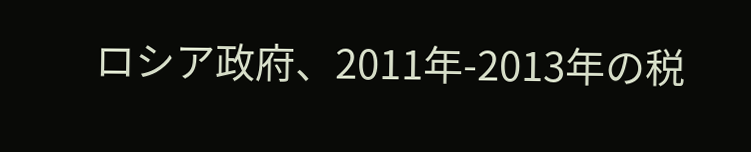ロシア政府、2011年-2013年の税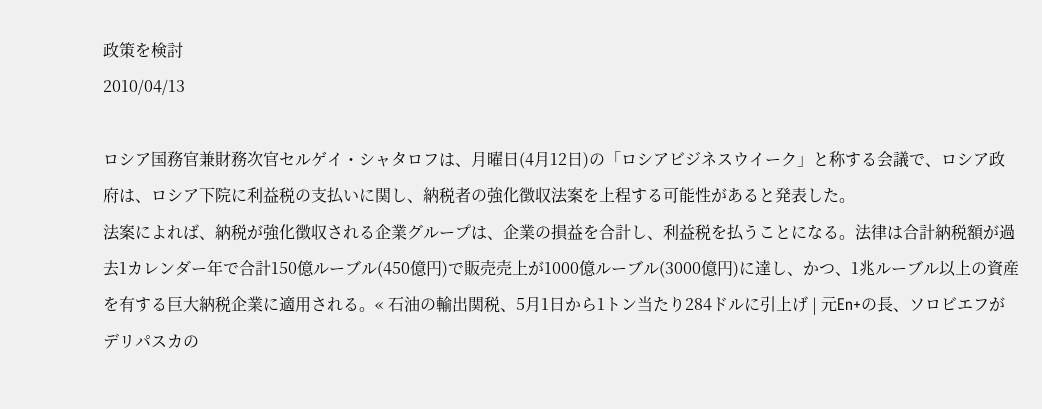政策を検討
2010/04/13

ロシア国務官兼財務次官セルゲイ・シャタロフは、月曜日(4月12日)の「ロシアビジネスウイーク」と称する会議で、ロシア政府は、ロシア下院に利益税の支払いに関し、納税者の強化徴収法案を上程する可能性があると発表した。
法案によれば、納税が強化徴収される企業グループは、企業の損益を合計し、利益税を払うことになる。法律は合計納税額が過去1カレンダー年で合計150億ルーブル(450億円)で販売売上が1000億ルーブル(3000億円)に達し、かつ、1兆ルーブル以上の資産を有する巨大納税企業に適用される。« 石油の輸出関税、5月1日から1トン当たり284ドルに引上げ | 元En+の長、ソロビエフがデリパスカの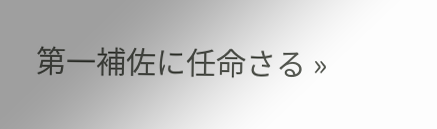第一補佐に任命さる »